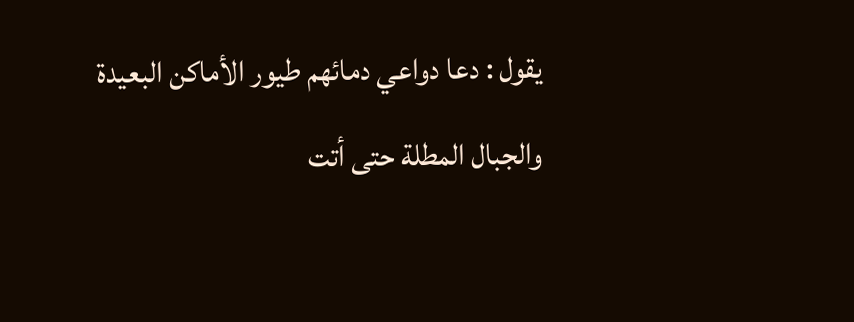يقول : دعا دواعي دمائهم طيور الأماكن البعيدة والجبال المطلة حتى أتت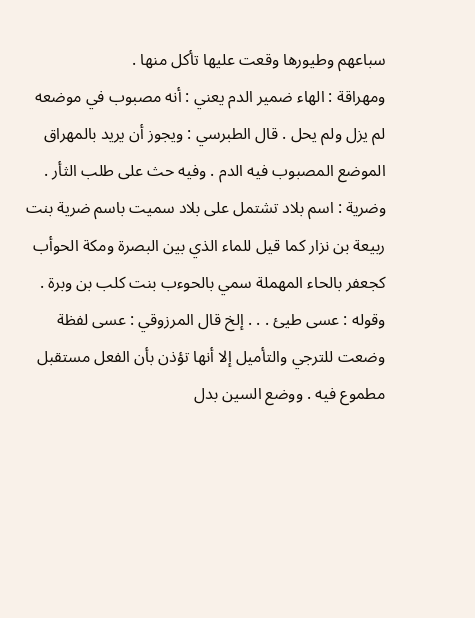سباعهم وطيورها وقعت عليها تأكل منها .
ومهراقة : الهاء ضمير الدم يعني : أنه مصبوب في موضعه لم يزل ولم يحل . قال الطبرسي : ويجوز أن يريد بالمهراق الموضع المصبوب فيه الدم . وفيه حث على طلب الثأر .
وضرية : اسم بلاد تشتمل على بلاد سميت باسم ضرية بنت ربيعة بن نزار كما قيل للماء الذي بين البصرة ومكة الحوأب كجعفر بالحاء المهملة سمي بالحوءب بنت كلب بن وبرة .
وقوله : عسى طيئ . . . إلخ قال المرزوقي : عسى لفظة وضعت للترجي والتأميل إلا أنها تؤذن بأن الفعل مستقبل مطموع فيه . ووضع السين بدل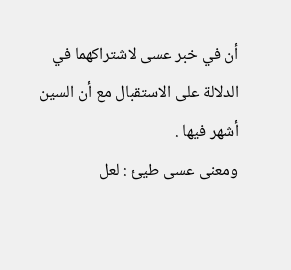أن في خبر عسى لاشتراكهما في الدلالة على الاستقبال مع أن السين أشهر فيها .
ومعنى عسى طيئ : لعل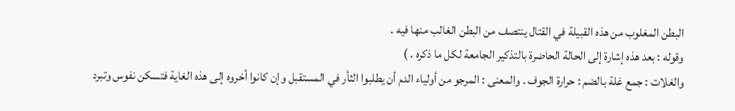البطن المغلوب من هذه القبيلة في القتال ينتصف من البطن الغالب منها فيه .
وقوله : بعد هذه إشارة إلى الحالة الحاضرة بالتذكير الجامعة لكل ما ذكره . )
والغلات : جمع غلة بالضم : حرارة الجوف . والمعنى : المرجو من أولياء الدم أن يطلبوا الثأر في المستقبل وإن كانوا أخروه إلى هذه الغاية فتسكن نفوس وتبرد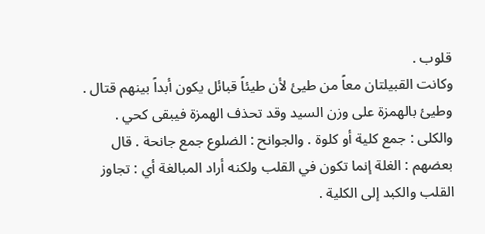قلوب .
وكانت القبيلتان معاً من طيئ لأن طيئاً قبائل يكون أبداً بينهم قتال . وطيئ بالهمزة على وزن السيد وقد تحذف الهمزة فيبقى كحي .
والكلى : جمع كلية أو كلوة . والجوانح : الضلوع جمع جانحة . قال بعضهم : الغلة إنما تكون في القلب ولكنه أراد المبالغة أي : تجاوز القلب والكبد إلى الكلية .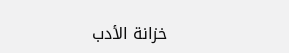خزانة الأدب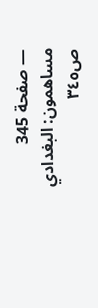— صفحة 345
مساهمون: البغدادي
ص٣٤٥